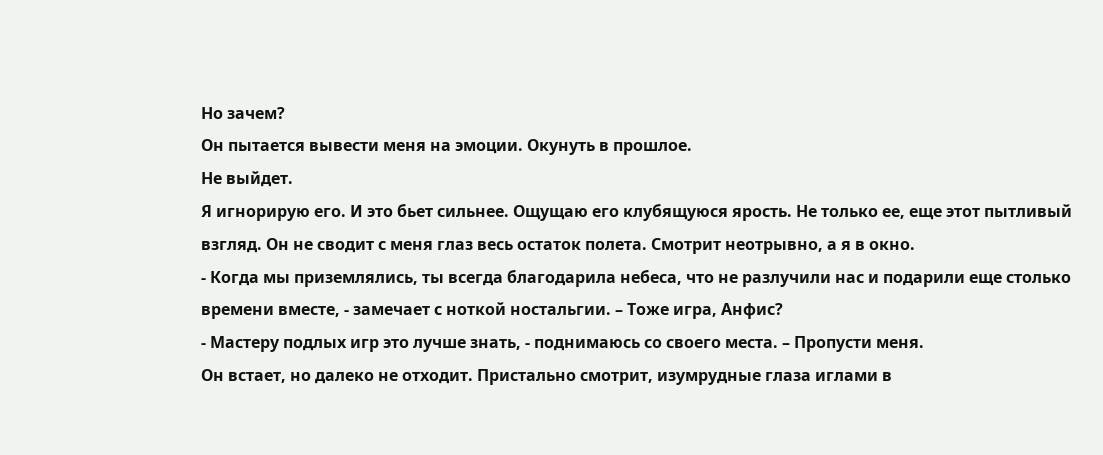Но зачем?
Он пытается вывести меня на эмоции. Окунуть в прошлое.
Не выйдет.
Я игнорирую его. И это бьет сильнее. Ощущаю его клубящуюся ярость. Не только ее, еще этот пытливый взгляд. Он не сводит с меня глаз весь остаток полета. Смотрит неотрывно, а я в окно.
- Когда мы приземлялись, ты всегда благодарила небеса, что не разлучили нас и подарили еще столько времени вместе, - замечает с ноткой ностальгии. – Тоже игра, Анфис?
- Мастеру подлых игр это лучше знать, - поднимаюсь со своего места. – Пропусти меня.
Он встает, но далеко не отходит. Пристально смотрит, изумрудные глаза иглами в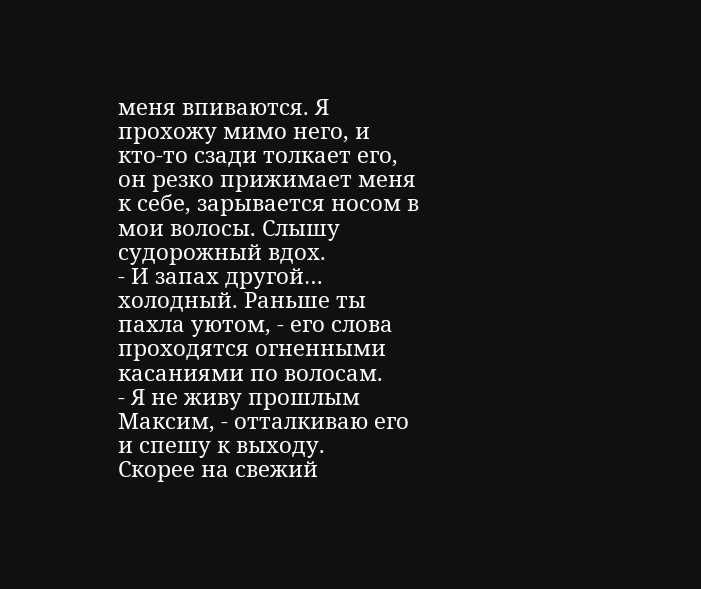меня впиваются. Я прохожу мимо него, и кто-то сзади толкает его, он резко прижимает меня к себе, зарывается носом в мои волосы. Слышу судорожный вдох.
- И запах другой… холодный. Раньше ты пахла уютом, - его слова проходятся огненными касаниями по волосам.
- Я не живу прошлым Максим, - отталкиваю его и спешу к выходу.
Скорее на свежий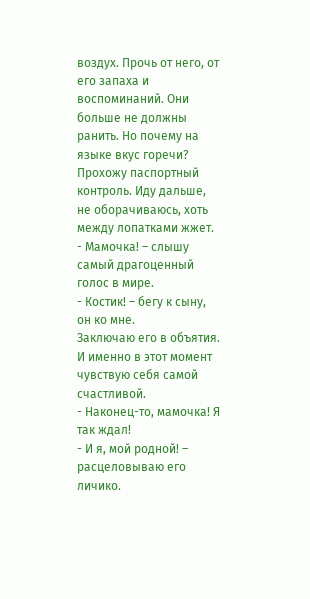воздух. Прочь от него, от его запаха и воспоминаний. Они больше не должны ранить. Но почему на языке вкус горечи?
Прохожу паспортный контроль. Иду дальше, не оборачиваюсь, хоть между лопатками жжет.
- Мамочка! – слышу самый драгоценный голос в мире.
- Костик! – бегу к сыну, он ко мне.
Заключаю его в объятия. И именно в этот момент чувствую себя самой счастливой.
- Наконец-то, мамочка! Я так ждал!
- И я, мой родной! – расцеловываю его личико.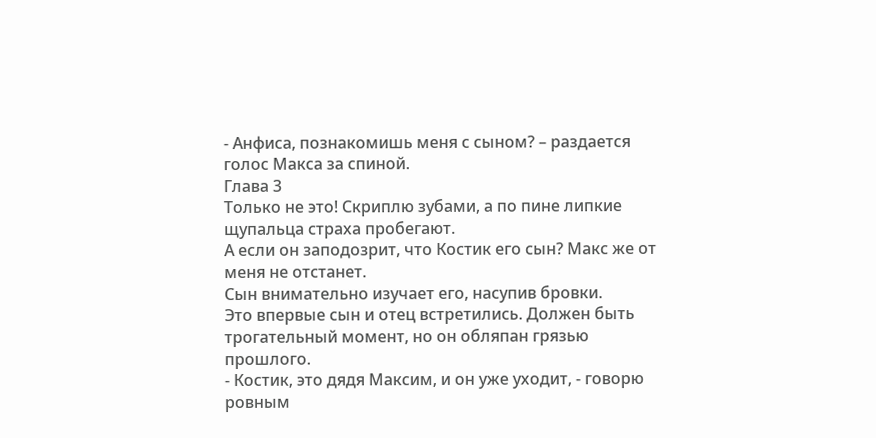- Анфиса, познакомишь меня с сыном? – раздается голос Макса за спиной.
Глава 3
Только не это! Скриплю зубами, а по пине липкие щупальца страха пробегают.
А если он заподозрит, что Костик его сын? Макс же от меня не отстанет.
Сын внимательно изучает его, насупив бровки.
Это впервые сын и отец встретились. Должен быть трогательный момент, но он обляпан грязью прошлого.
- Костик, это дядя Максим, и он уже уходит, - говорю ровным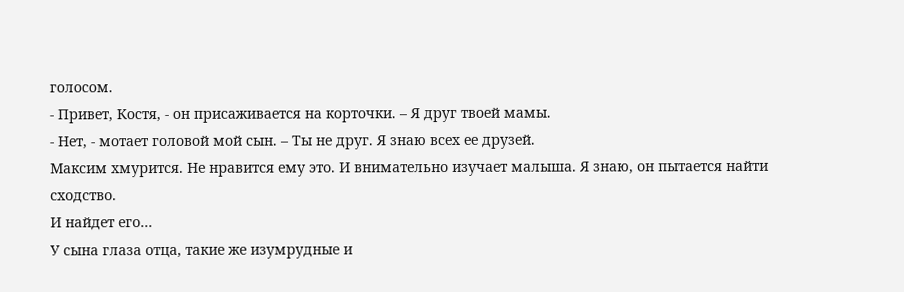голосом.
- Привет, Костя, - он присаживается на корточки. – Я друг твоей мамы.
- Нет, - мотает головой мой сын. – Ты не друг. Я знаю всех ее друзей.
Максим хмурится. Не нравится ему это. И внимательно изучает малыша. Я знаю, он пытается найти сходство.
И найдет его…
У сына глаза отца, такие же изумрудные и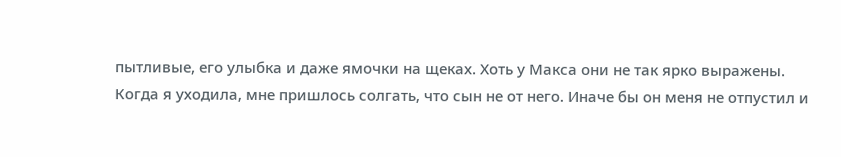пытливые, его улыбка и даже ямочки на щеках. Хоть у Макса они не так ярко выражены.
Когда я уходила, мне пришлось солгать, что сын не от него. Иначе бы он меня не отпустил и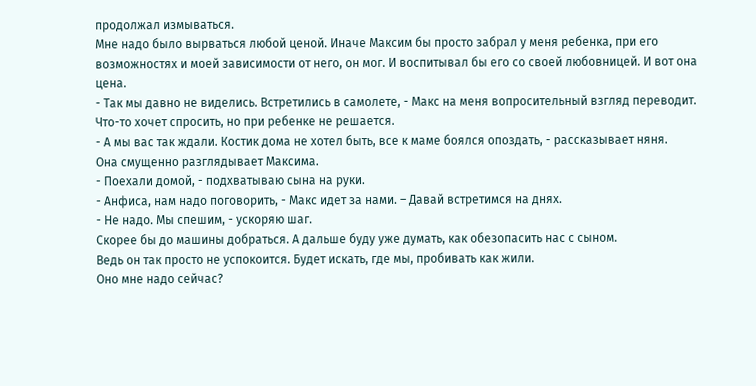продолжал измываться.
Мне надо было вырваться любой ценой. Иначе Максим бы просто забрал у меня ребенка, при его возможностях и моей зависимости от него, он мог. И воспитывал бы его со своей любовницей. И вот она цена.
- Так мы давно не виделись. Встретились в самолете, - Макс на меня вопросительный взгляд переводит.
Что-то хочет спросить, но при ребенке не решается.
- А мы вас так ждали. Костик дома не хотел быть, все к маме боялся опоздать, - рассказывает няня.
Она смущенно разглядывает Максима.
- Поехали домой, - подхватываю сына на руки.
- Анфиса, нам надо поговорить, - Макс идет за нами. – Давай встретимся на днях.
- Не надо. Мы спешим, - ускоряю шаг.
Скорее бы до машины добраться. А дальше буду уже думать, как обезопасить нас с сыном.
Ведь он так просто не успокоится. Будет искать, где мы, пробивать как жили.
Оно мне надо сейчас?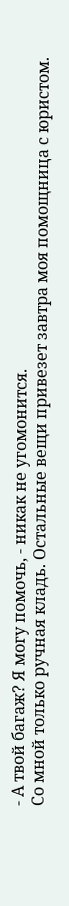- А твой багаж? Я могу помочь, - никак не угомонится.
Со мной только ручная кладь. Остальные вещи привезет завтра моя помощница с юристом.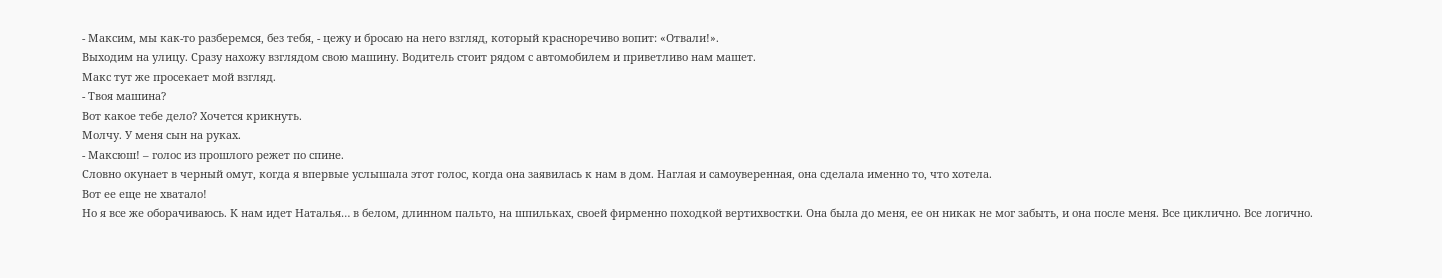- Максим, мы как-то разберемся, без тебя, - цежу и бросаю на него взгляд, который красноречиво вопит: «Отвали!».
Выходим на улицу. Сразу нахожу взглядом свою машину. Водитель стоит рядом с автомобилем и приветливо нам машет.
Макс тут же просекает мой взгляд.
- Твоя машина?
Вот какое тебе дело? Хочется крикнуть.
Молчу. У меня сын на руках.
- Максюш! – голос из прошлого режет по спине.
Словно окунает в черный омут, когда я впервые услышала этот голос, когда она заявилась к нам в дом. Наглая и самоуверенная, она сделала именно то, что хотела.
Вот ее еще не хватало!
Но я все же оборачиваюсь. К нам идет Наталья… в белом, длинном пальто, на шпильках, своей фирменно походкой вертихвостки. Она была до меня, ее он никак не мог забыть, и она после меня. Все циклично. Все логично.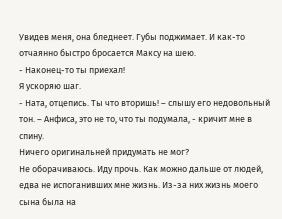Увидев меня, она бледнеет. Губы поджимает. И как-то отчаянно быстро бросается Максу на шею.
- Наконец-то ты приехал!
Я ускоряю шаг.
- Ната, отцепись. Ты что вторишь! – слышу его недовольный тон. – Анфиса, это не то, что ты подумала, - кричит мне в спину.
Ничего оригинальней придумать не мог?
Не оборачиваюсь. Иду прочь. Как можно дальше от людей, едва не испоганивших мне жизнь. Из-за них жизнь моего сына была на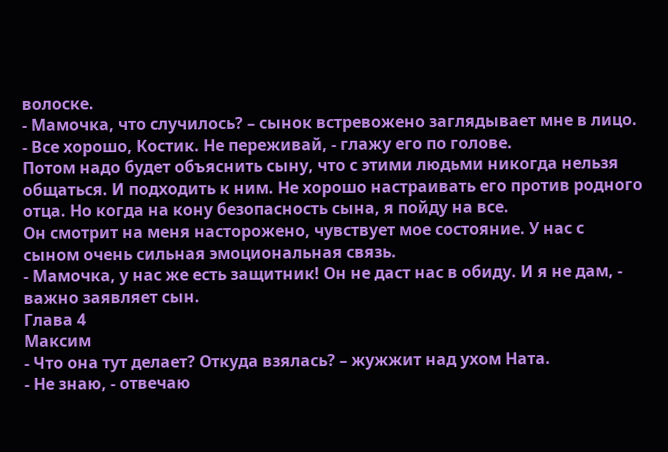волоске.
- Мамочка, что случилось? – сынок встревожено заглядывает мне в лицо.
- Все хорошо, Костик. Не переживай, - глажу его по голове.
Потом надо будет объяснить сыну, что с этими людьми никогда нельзя общаться. И подходить к ним. Не хорошо настраивать его против родного отца. Но когда на кону безопасность сына, я пойду на все.
Он смотрит на меня насторожено, чувствует мое состояние. У нас с сыном очень сильная эмоциональная связь.
- Мамочка, у нас же есть защитник! Он не даст нас в обиду. И я не дам, - важно заявляет сын.
Глава 4
Максим
- Что она тут делает? Откуда взялась? – жужжит над ухом Ната.
- Не знаю, - отвечаю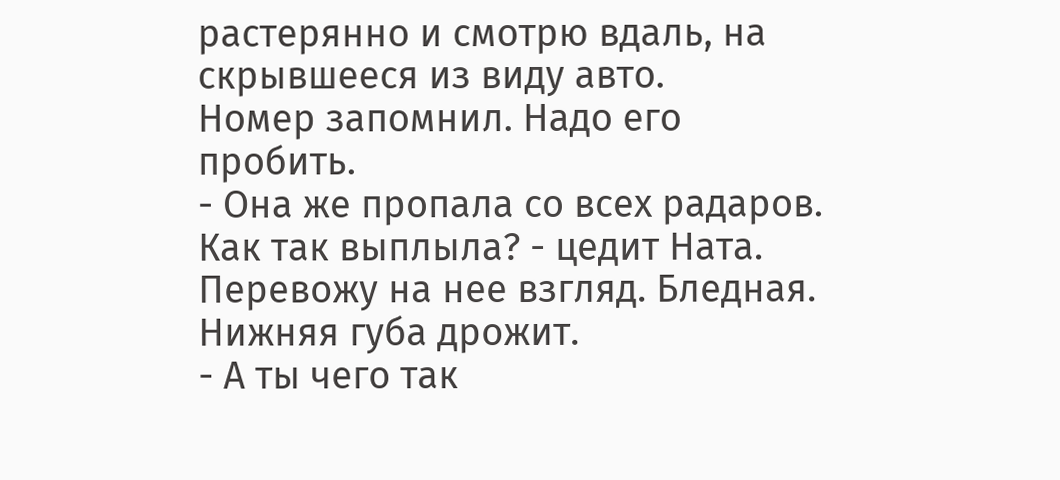растерянно и смотрю вдаль, на скрывшееся из виду авто.
Номер запомнил. Надо его пробить.
- Она же пропала со всех радаров. Как так выплыла? - цедит Ната.
Перевожу на нее взгляд. Бледная. Нижняя губа дрожит.
- А ты чего так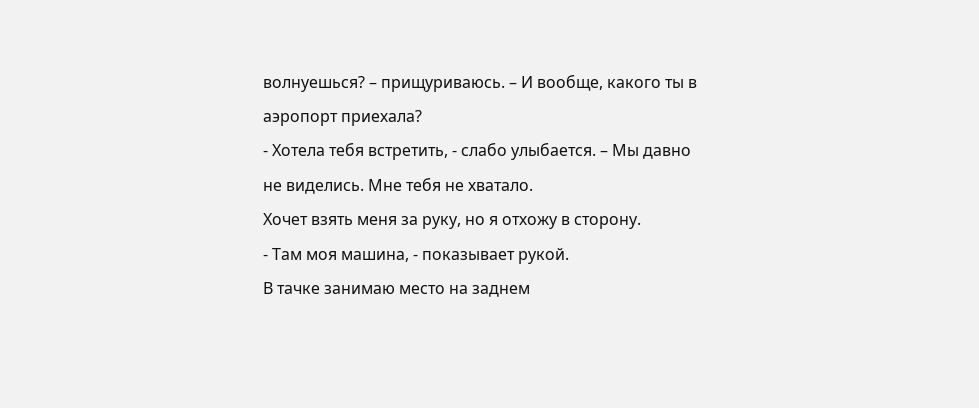волнуешься? – прищуриваюсь. – И вообще, какого ты в аэропорт приехала?
- Хотела тебя встретить, - слабо улыбается. – Мы давно не виделись. Мне тебя не хватало.
Хочет взять меня за руку, но я отхожу в сторону.
- Там моя машина, - показывает рукой.
В тачке занимаю место на заднем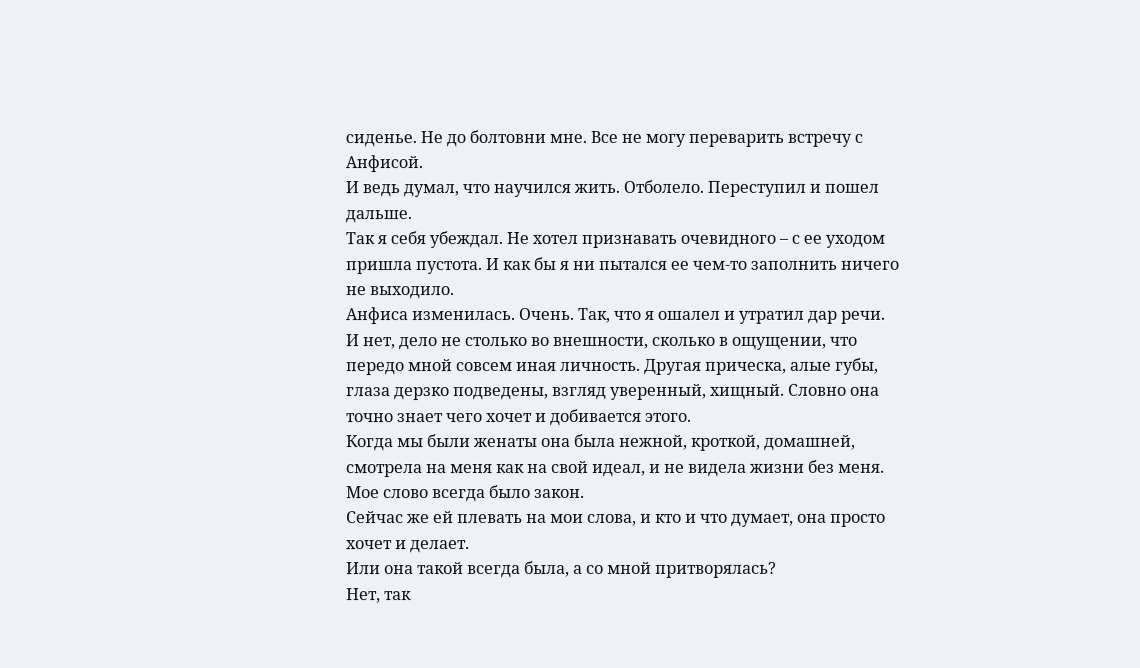сиденье. Не до болтовни мне. Все не могу переварить встречу с Анфисой.
И ведь думал, что научился жить. Отболело. Переступил и пошел дальше.
Так я себя убеждал. Не хотел признавать очевидного – с ее уходом пришла пустота. И как бы я ни пытался ее чем-то заполнить ничего не выходило.
Анфиса изменилась. Очень. Так, что я ошалел и утратил дар речи.
И нет, дело не столько во внешности, сколько в ощущении, что передо мной совсем иная личность. Другая прическа, алые губы, глаза дерзко подведены, взгляд уверенный, хищный. Словно она точно знает чего хочет и добивается этого.
Когда мы были женаты она была нежной, кроткой, домашней, смотрела на меня как на свой идеал, и не видела жизни без меня. Мое слово всегда было закон.
Сейчас же ей плевать на мои слова, и кто и что думает, она просто хочет и делает.
Или она такой всегда была, а со мной притворялась?
Нет, так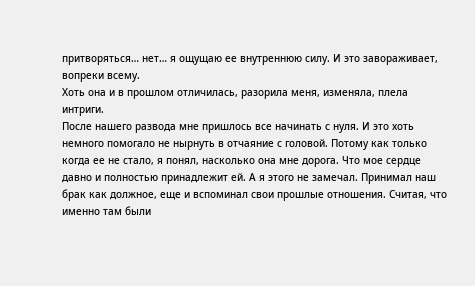притворяться… нет… я ощущаю ее внутреннюю силу. И это завораживает, вопреки всему.
Хоть она и в прошлом отличилась, разорила меня, изменяла, плела интриги.
После нашего развода мне пришлось все начинать с нуля. И это хоть немного помогало не нырнуть в отчаяние с головой. Потому как только когда ее не стало, я понял, насколько она мне дорога. Что мое сердце давно и полностью принадлежит ей. А я этого не замечал. Принимал наш брак как должное, еще и вспоминал свои прошлые отношения. Считая, что именно там были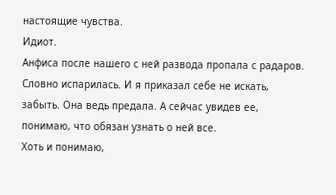настоящие чувства.
Идиот.
Анфиса после нашего с ней развода пропала с радаров. Словно испарилась. И я приказал себе не искать, забыть. Она ведь предала. А сейчас увидев ее, понимаю, что обязан узнать о ней все.
Хоть и понимаю,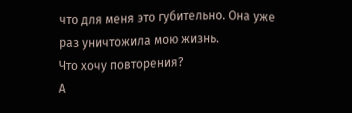что для меня это губительно. Она уже раз уничтожила мою жизнь.
Что хочу повторения?
А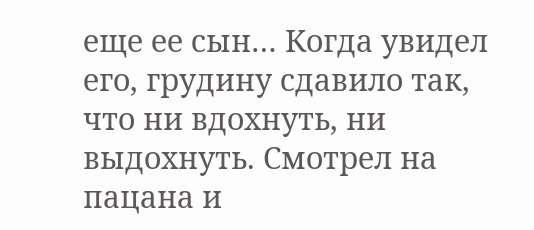еще ее сын… Когда увидел его, грудину сдавило так, что ни вдохнуть, ни выдохнуть. Смотрел на пацана и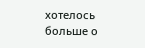хотелось больше о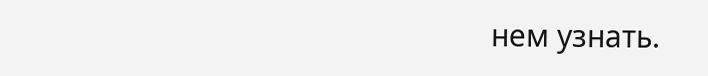нем узнать.